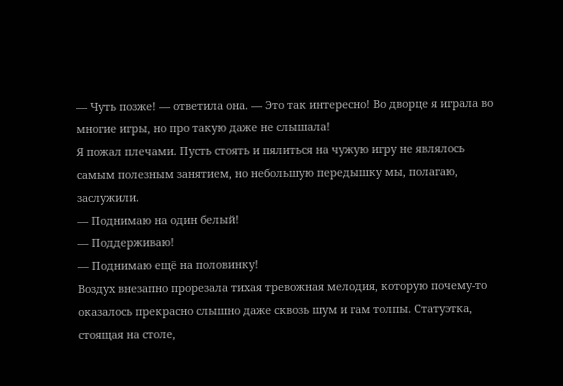— Чуть позже! — ответила она. — Это так интересно! Во дворце я играла во многие игры, но про такую даже не слышала!
Я пожал плечами. Пусть стоять и пялиться на чужую игру не являлось самым полезным занятием, но небольшую передышку мы, полагаю, заслужили.
— Поднимаю на один белый!
— Поддерживаю!
— Поднимаю ещё на половинку!
Воздух внезапно прорезала тихая тревожная мелодия, которую почему-то оказалось прекрасно слышно даже сквозь шум и гам толпы. Статуэтка, стоящая на столе,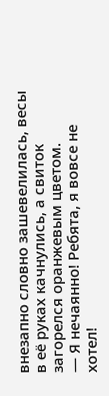внезапно словно зашевелилась, весы в её руках качнулись, а свиток загорелся оранжевым цветом.
— Я нечаянно! Ребята, я вовсе не хотел!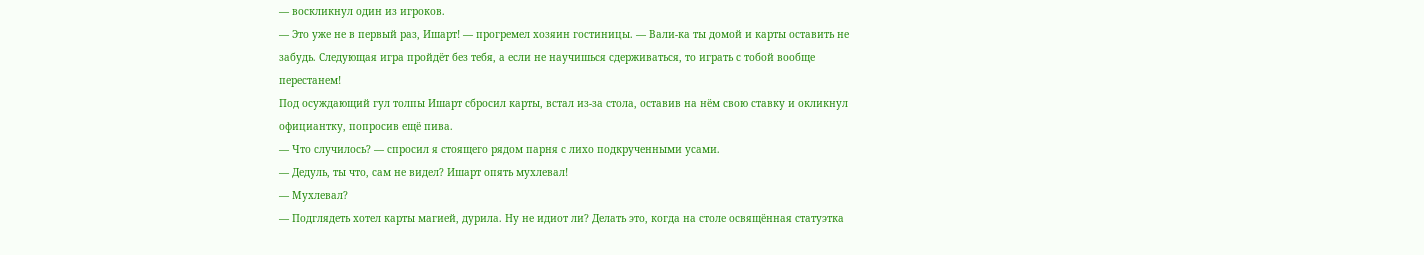— воскликнул один из игроков.
— Это уже не в первый раз, Ишарт! — прогремел хозяин гостиницы. — Вали-ка ты домой и карты оставить не забудь. Следующая игра пройдёт без тебя, а если не научишься сдерживаться, то играть с тобой вообще перестанем!
Под осуждающий гул толпы Ишарт сбросил карты, встал из-за стола, оставив на нём свою ставку и окликнул официантку, попросив ещё пива.
— Что случилось? — спросил я стоящего рядом парня с лихо подкрученными усами.
— Дедуль, ты что, сам не видел? Ишарт опять мухлевал!
— Мухлевал?
— Подглядеть хотел карты магией, дурила. Ну не идиот ли? Делать это, когда на столе освящённая статуэтка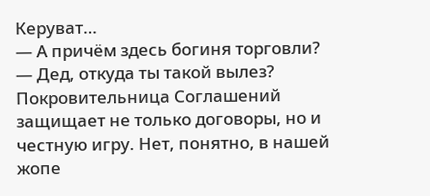Керуват…
— А причём здесь богиня торговли?
— Дед, откуда ты такой вылез? Покровительница Соглашений защищает не только договоры, но и честную игру. Нет, понятно, в нашей жопе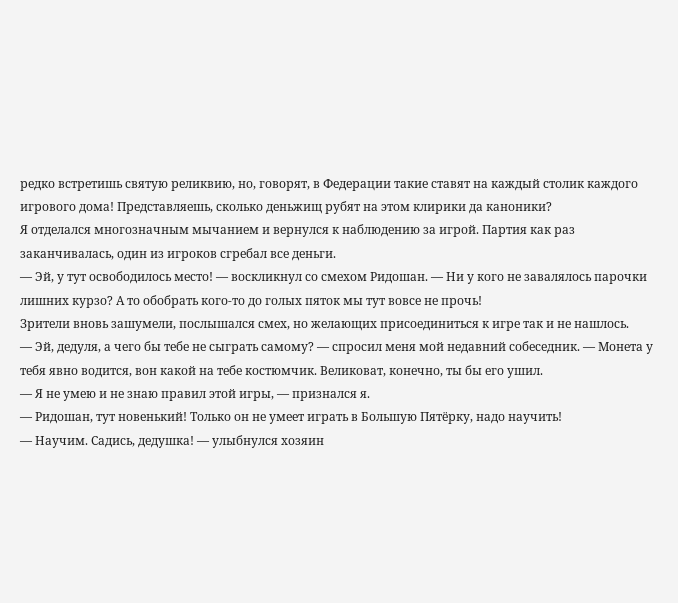редко встретишь святую реликвию, но, говорят, в Федерации такие ставят на каждый столик каждого игрового дома! Представляешь, сколько деньжищ рубят на этом клирики да каноники?
Я отделался многозначным мычанием и вернулся к наблюдению за игрой. Партия как раз заканчивалась, один из игроков сгребал все деньги.
— Эй, у тут освободилось место! — воскликнул со смехом Ридошан. — Ни у кого не завалялось парочки лишних курзо? А то обобрать кого-то до голых пяток мы тут вовсе не прочь!
Зрители вновь зашумели, послышался смех, но желающих присоединиться к игре так и не нашлось.
— Эй, дедуля, а чего бы тебе не сыграть самому? — спросил меня мой недавний собеседник. — Монета у тебя явно водится, вон какой на тебе костюмчик. Великоват, конечно, ты бы его ушил.
— Я не умею и не знаю правил этой игры, — признался я.
— Ридошан, тут новенький! Только он не умеет играть в Большую Пятёрку, надо научить!
— Научим. Садись, дедушка! — улыбнулся хозяин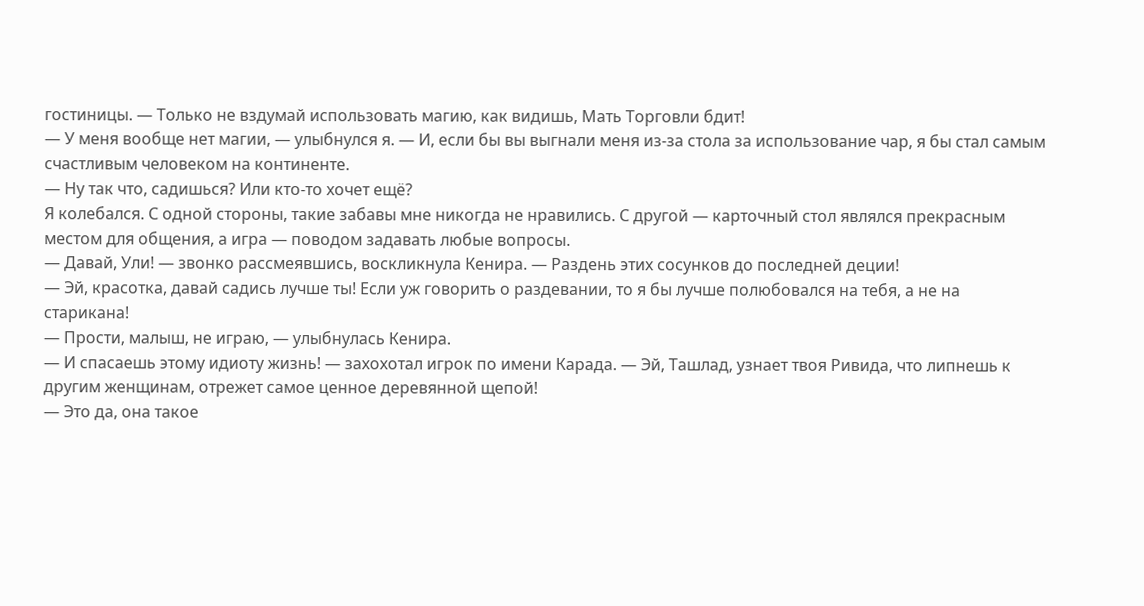гостиницы. — Только не вздумай использовать магию, как видишь, Мать Торговли бдит!
— У меня вообще нет магии, — улыбнулся я. — И, если бы вы выгнали меня из-за стола за использование чар, я бы стал самым счастливым человеком на континенте.
— Ну так что, садишься? Или кто-то хочет ещё?
Я колебался. С одной стороны, такие забавы мне никогда не нравились. С другой — карточный стол являлся прекрасным местом для общения, а игра — поводом задавать любые вопросы.
— Давай, Ули! — звонко рассмеявшись, воскликнула Кенира. — Раздень этих сосунков до последней деции!
— Эй, красотка, давай садись лучше ты! Если уж говорить о раздевании, то я бы лучше полюбовался на тебя, а не на старикана!
— Прости, малыш, не играю, — улыбнулась Кенира.
— И спасаешь этому идиоту жизнь! — захохотал игрок по имени Карада. — Эй, Ташлад, узнает твоя Ривида, что липнешь к другим женщинам, отрежет самое ценное деревянной щепой!
— Это да, она такое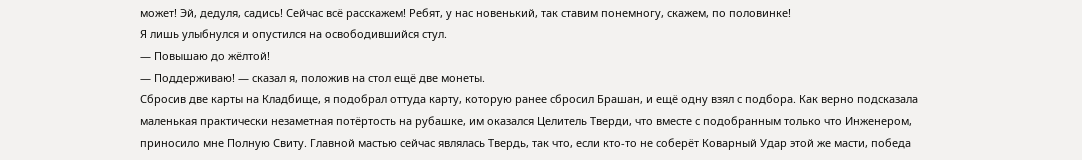может! Эй, дедуля, садись! Сейчас всё расскажем! Ребят, у нас новенький, так ставим понемногу, скажем, по половинке!
Я лишь улыбнулся и опустился на освободившийся стул.
— Повышаю до жёлтой!
— Поддерживаю! — сказал я, положив на стол ещё две монеты.
Сбросив две карты на Кладбище, я подобрал оттуда карту, которую ранее сбросил Брашан, и ещё одну взял с подбора. Как верно подсказала маленькая практически незаметная потёртость на рубашке, им оказался Целитель Тверди, что вместе с подобранным только что Инженером, приносило мне Полную Свиту. Главной мастью сейчас являлась Твердь, так что, если кто-то не соберёт Коварный Удар этой же масти, победа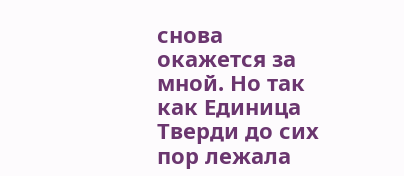снова окажется за мной. Но так как Единица Тверди до сих пор лежала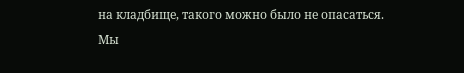на кладбище, такого можно было не опасаться.
Мы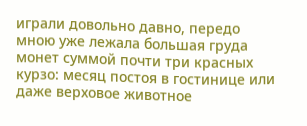играли довольно давно, передо мною уже лежала большая груда монет суммой почти три красных курзо: месяц постоя в гостинице или даже верховое животное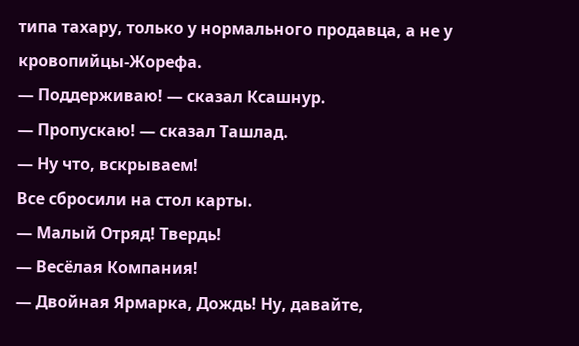типа тахару, только у нормального продавца, а не у кровопийцы-Жорефа.
— Поддерживаю! — сказал Ксашнур.
— Пропускаю! — сказал Ташлад.
— Ну что, вскрываем!
Все сбросили на стол карты.
— Малый Отряд! Твердь!
— Весёлая Компания!
— Двойная Ярмарка, Дождь! Ну, давайте,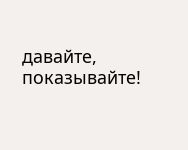давайте, показывайте!